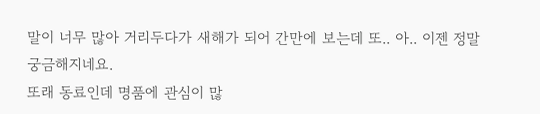말이 너무 많아 거리두다가 새해가 되어 간만에 보는데 또.. 아.. 이젠 정말 궁금해지네요.
또래 동료인데 명품에 관심이 많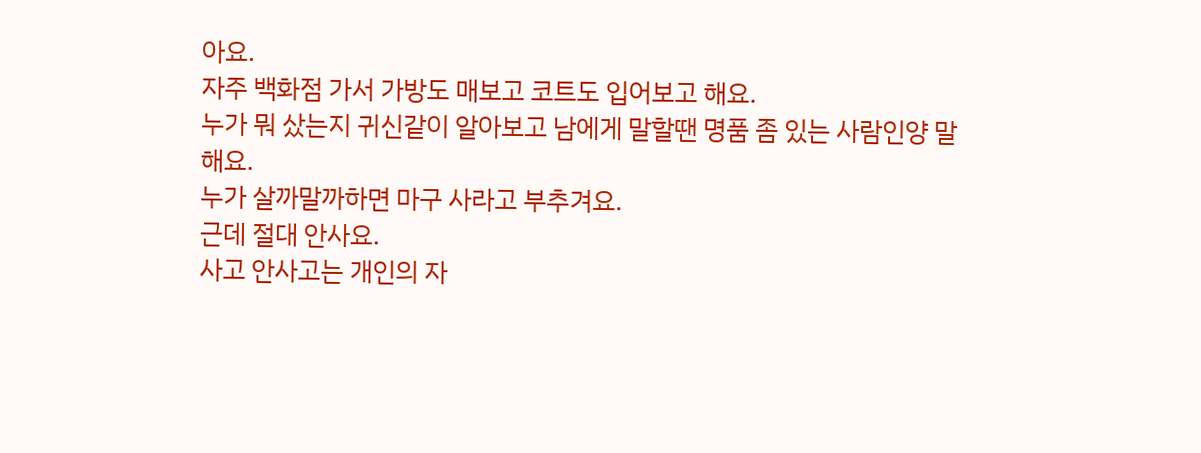아요.
자주 백화점 가서 가방도 매보고 코트도 입어보고 해요.
누가 뭐 샀는지 귀신같이 알아보고 남에게 말할땐 명품 좀 있는 사람인양 말해요.
누가 살까말까하면 마구 사라고 부추겨요.
근데 절대 안사요.
사고 안사고는 개인의 자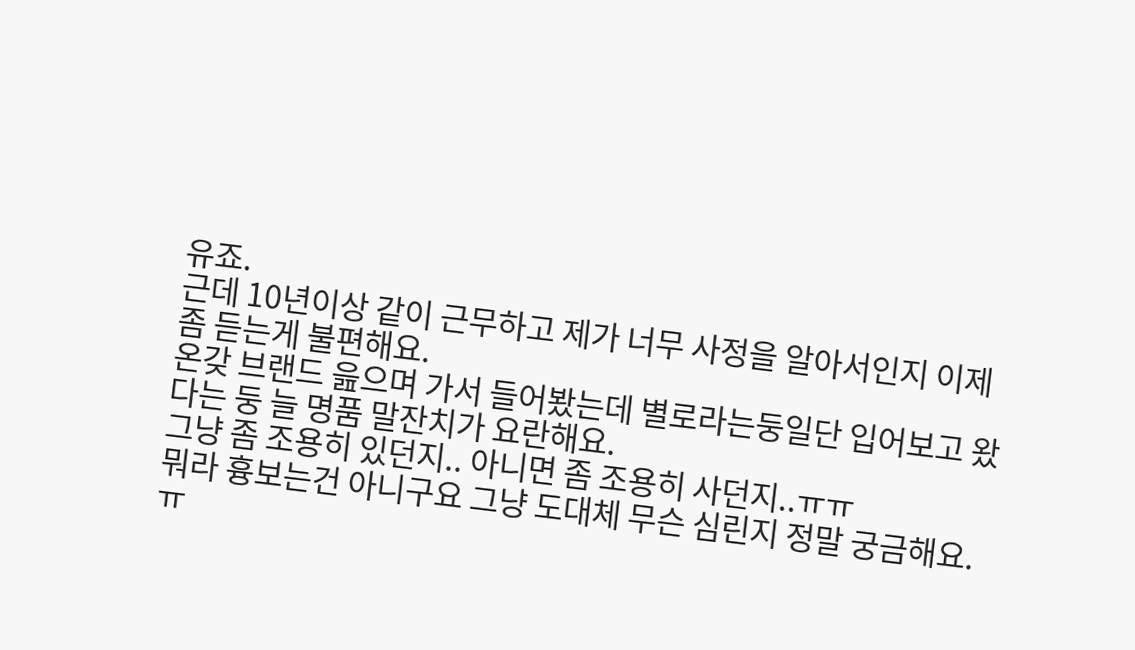유죠.
근데 10년이상 같이 근무하고 제가 너무 사정을 알아서인지 이제 좀 듣는게 불편해요.
온갖 브랜드 읊으며 가서 들어봤는데 별로라는둥일단 입어보고 왔다는 둥 늘 명품 말잔치가 요란해요.
그냥 좀 조용히 있던지.. 아니면 좀 조용히 사던지..ㅠㅠ
뭐라 흉보는건 아니구요 그냥 도대체 무슨 심린지 정말 궁금해요.ㅠ